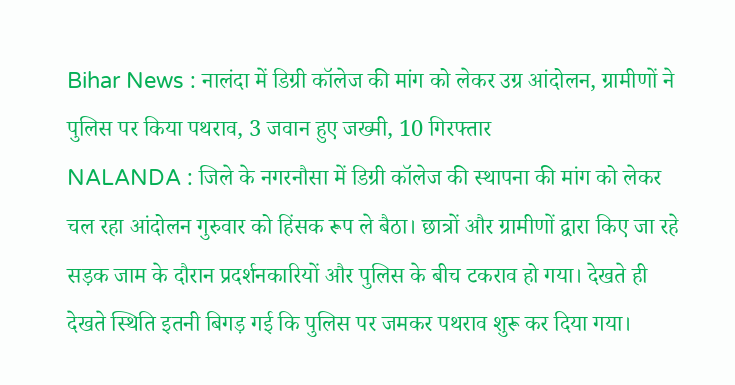Bihar News : नालंदा में डिग्री कॉलेज की मांग को लेकर उग्र आंदोलन, ग्रामीणों ने पुलिस पर किया पथराव, 3 जवान हुए जख्मी, 10 गिरफ्तार
NALANDA : जिले के नगरनौसा में डिग्री कॉलेज की स्थापना की मांग को लेकर चल रहा आंदोलन गुरुवार को हिंसक रूप ले बैठा। छात्रों और ग्रामीणों द्वारा किए जा रहे सड़क जाम के दौरान प्रदर्शनकारियों और पुलिस के बीच टकराव हो गया। देखते ही देखते स्थिति इतनी बिगड़ गई कि पुलिस पर जमकर पथराव शुरू कर दिया गया।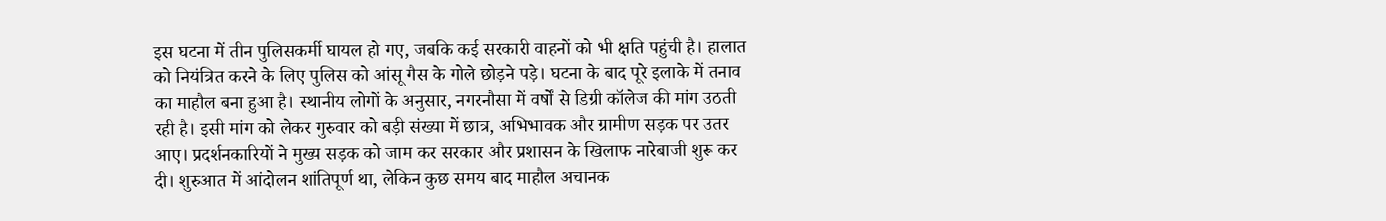इस घटना में तीन पुलिसकर्मी घायल हो गए, जबकि कई सरकारी वाहनों को भी क्षति पहुंची है। हालात को नियंत्रित करने के लिए पुलिस को आंसू गैस के गोले छोड़ने पड़े। घटना के बाद पूरे इलाके में तनाव का माहौल बना हुआ है। स्थानीय लोगों के अनुसार, नगरनौसा में वर्षों से डिग्री कॉलेज की मांग उठती रही है। इसी मांग को लेकर गुरुवार को बड़ी संख्या में छात्र, अभिभावक और ग्रामीण सड़क पर उतर आए। प्रदर्शनकारियों ने मुख्य सड़क को जाम कर सरकार और प्रशासन के खिलाफ नारेबाजी शुरू कर दी। शुरुआत में आंदोलन शांतिपूर्ण था, लेकिन कुछ समय बाद माहौल अचानक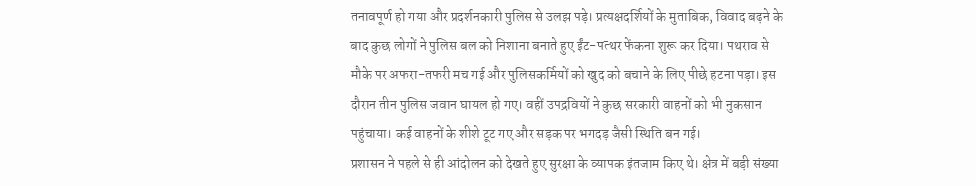तनावपूर्ण हो गया और प्रदर्शनकारी पुलिस से उलझ पड़े। प्रत्यक्षदर्शियों के मुताबिक, विवाद बढ़ने के बाद कुछ लोगों ने पुलिस बल को निशाना बनाते हुए ईंट-पत्थर फेंकना शुरू कर दिया। पथराव से मौके पर अफरा-तफरी मच गई और पुलिसकर्मियों को खुद को बचाने के लिए पीछे हटना पड़ा। इस दौरान तीन पुलिस जवान घायल हो गए। वहीं उपद्रवियों ने कुछ सरकारी वाहनों को भी नुकसान पहुंचाया। कई वाहनों के शीशे टूट गए और सड़क पर भगदड़ जैसी स्थिति बन गई।
प्रशासन ने पहले से ही आंदोलन को देखते हुए सुरक्षा के व्यापक इंतजाम किए थे। क्षेत्र में बड़ी संख्या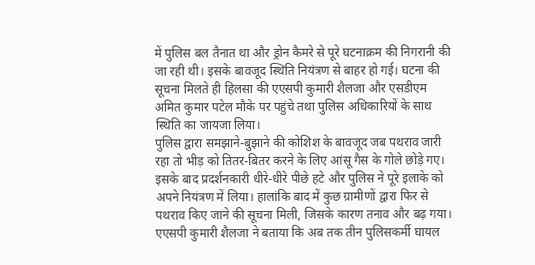में पुलिस बल तैनात था और ड्रोन कैमरे से पूरे घटनाक्रम की निगरानी की जा रही थी। इसके बावजूद स्थिति नियंत्रण से बाहर हो गई। घटना की सूचना मिलते ही हिलसा की एएसपी कुमारी शैलजा और एसडीएम अमित कुमार पटेल मौके पर पहुंचे तथा पुलिस अधिकारियों के साथ स्थिति का जायजा लिया।
पुलिस द्वारा समझाने-बुझाने की कोशिश के बावजूद जब पथराव जारी रहा तो भीड़ को तितर-बितर करने के लिए आंसू गैस के गोले छोड़े गए। इसके बाद प्रदर्शनकारी धीरे-धीरे पीछे हटे और पुलिस ने पूरे इलाके को अपने नियंत्रण में लिया। हालांकि बाद में कुछ ग्रामीणों द्वारा फिर से पथराव किए जाने की सूचना मिली, जिसके कारण तनाव और बढ़ गया। एएसपी कुमारी शैलजा ने बताया कि अब तक तीन पुलिसकर्मी घायल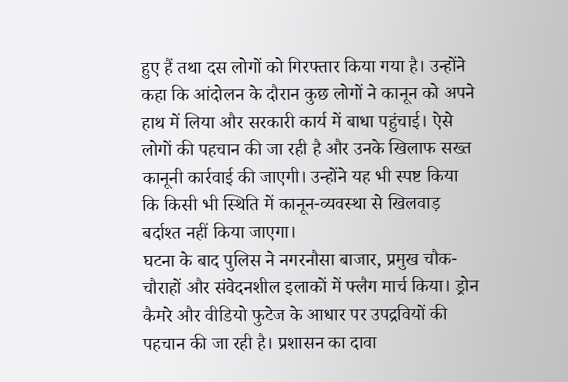हुए हैं तथा दस लोगों को गिरफ्तार किया गया है। उन्होंने कहा कि आंदोलन के दौरान कुछ लोगों ने कानून को अपने हाथ में लिया और सरकारी कार्य में बाधा पहुंचाई। ऐसे लोगों की पहचान की जा रही है और उनके खिलाफ सख्त कानूनी कार्रवाई की जाएगी। उन्होंने यह भी स्पष्ट किया कि किसी भी स्थिति में कानून-व्यवस्था से खिलवाड़ बर्दाश्त नहीं किया जाएगा।
घटना के बाद पुलिस ने नगरनौसा बाजार, प्रमुख चौक-चौराहों और संवेदनशील इलाकों में फ्लैग मार्च किया। ड्रोन कैमरे और वीडियो फुटेज के आधार पर उपद्रवियों की पहचान की जा रही है। प्रशासन का दावा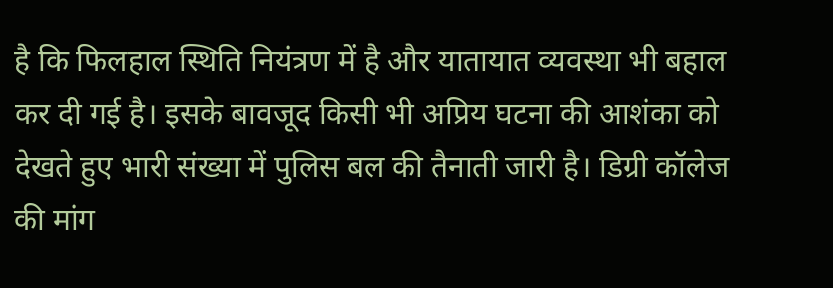है कि फिलहाल स्थिति नियंत्रण में है और यातायात व्यवस्था भी बहाल कर दी गई है। इसके बावजूद किसी भी अप्रिय घटना की आशंका को देखते हुए भारी संख्या में पुलिस बल की तैनाती जारी है। डिग्री कॉलेज की मांग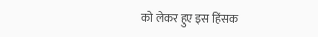को लेकर हुए इस हिंसक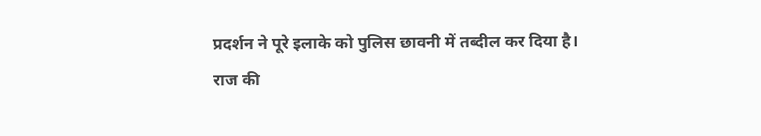प्रदर्शन ने पूरे इलाके को पुलिस छावनी में तब्दील कर दिया है।
राज की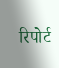रिपोर्ट